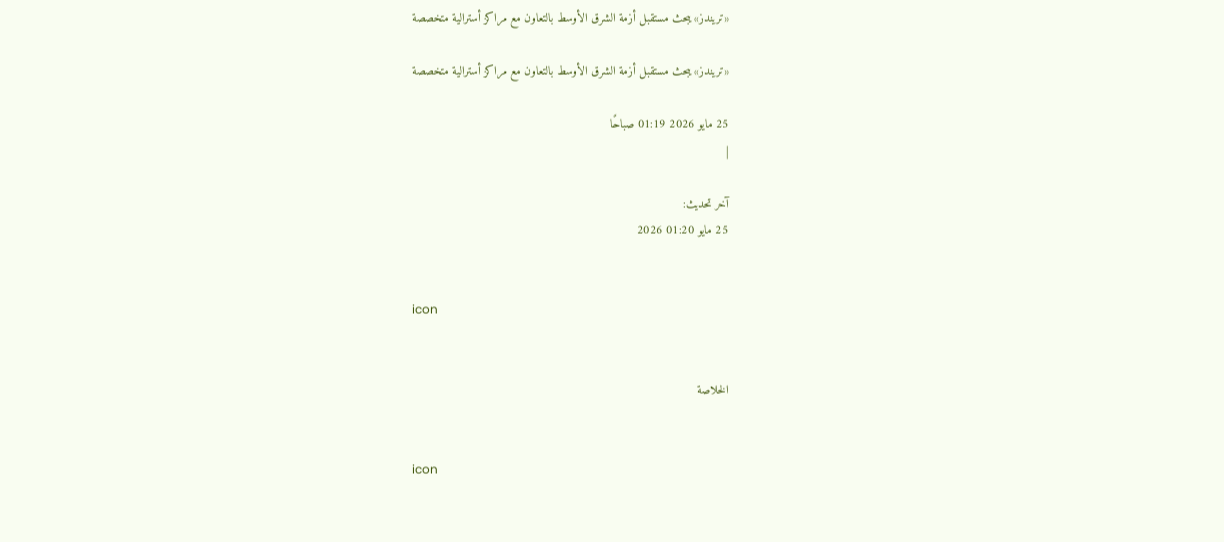«تريندز» يبحث مستقبل أزمة الشرق الأوسط بالتعاون مع مراكز أسترالية متخصصة

«تريندز» يبحث مستقبل أزمة الشرق الأوسط بالتعاون مع مراكز أسترالية متخصصة

25 مايو 2026 01:19 صباحًا
|

آخر تحديث:
25 مايو 01:20 2026


icon


الخلاصة


icon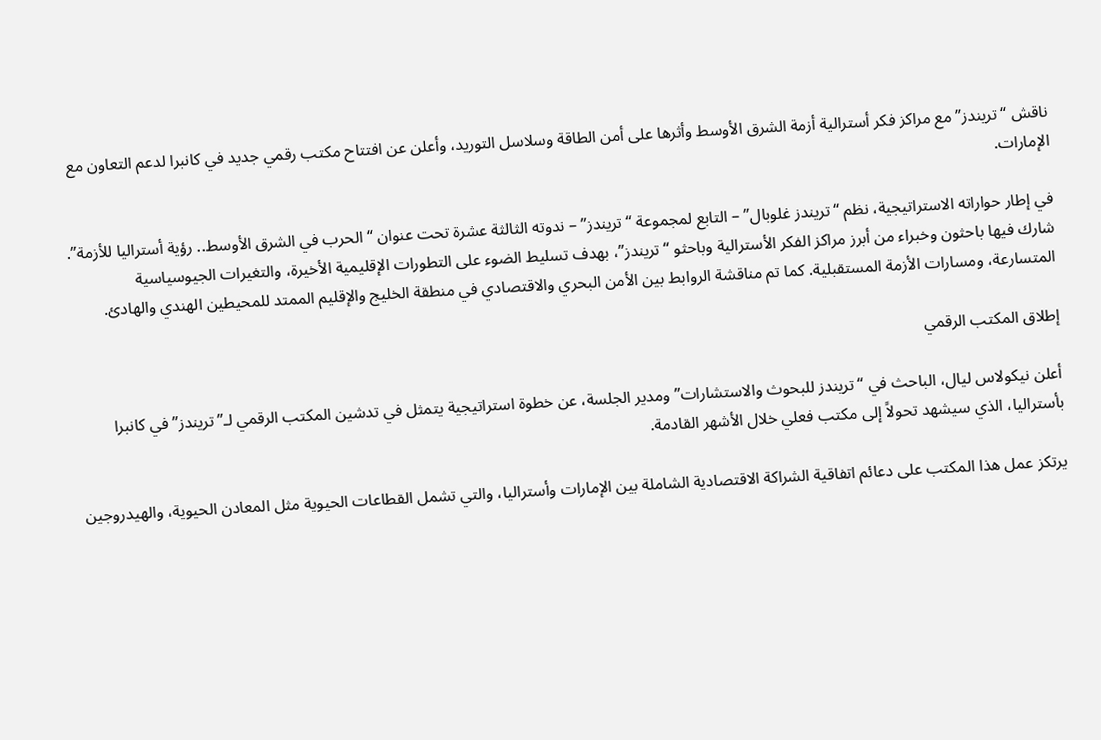ناقش “تريندز” مع مراكز فكر أسترالية أزمة الشرق الأوسط وأثرها على أمن الطاقة وسلاسل التوريد، وأعلن عن افتتاح مكتب رقمي جديد في كانبرا لدعم التعاون مع الإمارات.

في إطار حواراته الاستراتيجية، نظم “تريندز غلوبال” – التابع لمجموعة “تريندز” – ندوته الثالثة عشرة تحت عنوان “الحرب في الشرق الأوسط.. رؤية أستراليا للأزمة”. شارك فيها باحثون وخبراء من أبرز مراكز الفكر الأسترالية وباحثو “تريندز”، بهدف تسليط الضوء على التطورات الإقليمية الأخيرة، والتغيرات الجيوسياسية المتسارعة، ومسارات الأزمة المستقبلية. كما تم مناقشة الروابط بين الأمن البحري والاقتصادي في منطقة الخليج والإقليم الممتد للمحيطين الهندي والهادئ.

إطلاق المكتب الرقمي

أعلن نيكولاس ليال، الباحث في “تريندز للبحوث والاستشارات” ومدير الجلسة، عن خطوة استراتيجية يتمثل في تدشين المكتب الرقمي لـ”تريندز” في كانبرا بأستراليا، الذي سيشهد تحولاً إلى مكتب فعلي خلال الأشهر القادمة.

يرتكز عمل هذا المكتب على دعائم اتفاقية الشراكة الاقتصادية الشاملة بين الإمارات وأستراليا، والتي تشمل القطاعات الحيوية مثل المعادن الحيوية، والهيدروجين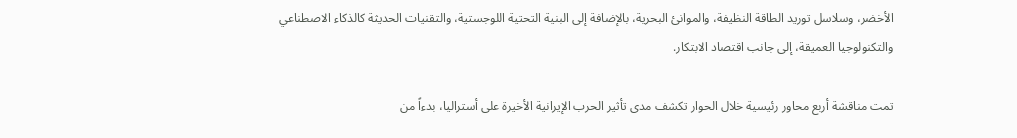الأخضر، وسلاسل توريد الطاقة النظيفة، والموانئ البحرية، بالإضافة إلى البنية التحتية اللوجستية، والتقنيات الحديثة كالذكاء الاصطناعي والتكنولوجيا العميقة، إلى جانب اقتصاد الابتكار.

تمت مناقشة أربع محاور رئيسية خلال الحوار تكشف مدى تأثير الحرب الإيرانية الأخيرة على أستراليا، بدءاً من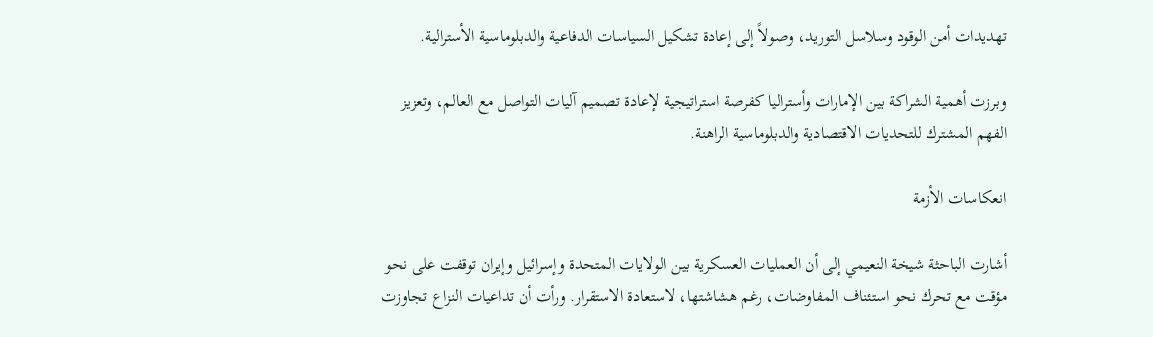تهديدات أمن الوقود وسلاسل التوريد، وصولاً إلى إعادة تشكيل السياسات الدفاعية والدبلوماسية الأسترالية.

وبرزت أهمية الشراكة بين الإمارات وأستراليا كفرصة استراتيجية لإعادة تصميم آليات التواصل مع العالم، وتعزيز الفهم المشترك للتحديات الاقتصادية والدبلوماسية الراهنة.

انعكاسات الأزمة

أشارت الباحثة شيخة النعيمي إلى أن العمليات العسكرية بين الولايات المتحدة وإسرائيل وإيران توقفت على نحو مؤقت مع تحرك نحو استئناف المفاوضات، رغم هشاشتها، لاستعادة الاستقرار. ورأت أن تداعيات النزاع تجاوزت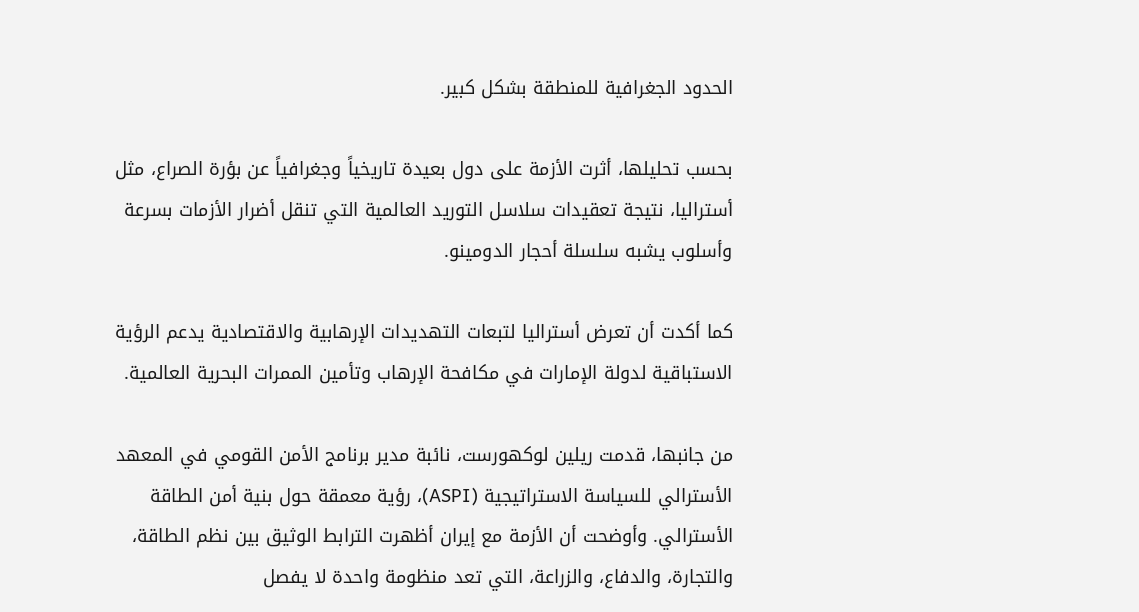الحدود الجغرافية للمنطقة بشكل كبير.

بحسب تحليلها، أثرت الأزمة على دول بعيدة تاريخياً وجغرافياً عن بؤرة الصراع، مثل أستراليا، نتيجة تعقيدات سلاسل التوريد العالمية التي تنقل أضرار الأزمات بسرعة وأسلوب يشبه سلسلة أحجار الدومينو.

كما أكدت أن تعرض أستراليا لتبعات التهديدات الإرهابية والاقتصادية يدعم الرؤية الاستباقية لدولة الإمارات في مكافحة الإرهاب وتأمين الممرات البحرية العالمية.

من جانبها، قدمت ريلين لوكهورست، نائبة مدير برنامج الأمن القومي في المعهد الأسترالي للسياسة الاستراتيجية (ASPI)، رؤية معمقة حول بنية أمن الطاقة الأسترالي. وأوضحت أن الأزمة مع إيران أظهرت الترابط الوثيق بين نظم الطاقة، والتجارة، والدفاع، والزراعة، التي تعد منظومة واحدة لا يفصل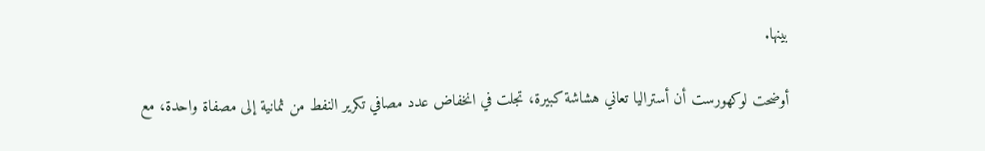بينها.

أوضحت لوكهورست أن أستراليا تعاني هشاشة كبيرة، تجلت في انخفاض عدد مصافي تكرير النفط من ثمانية إلى مصفاة واحدة، مع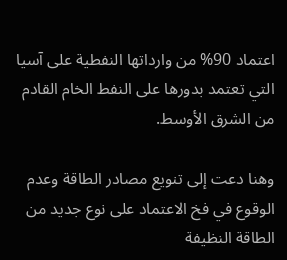اعتماد 90% من وارداتها النفطية على آسيا التي تعتمد بدورها على النفط الخام القادم من الشرق الأوسط.

وهنا دعت إلى تنويع مصادر الطاقة وعدم الوقوع في فخ الاعتماد على نوع جديد من الطاقة النظيفة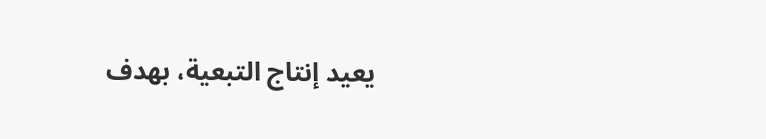يعيد إنتاج التبعية، بهدف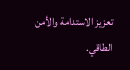تعزيز الاستدامة والأمن الطاقي.